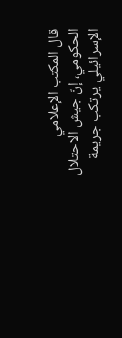قال المكتب الإعلامي الحكومي، إنّ جيش الاحتلال الإسرائيلي يرتكب جريمة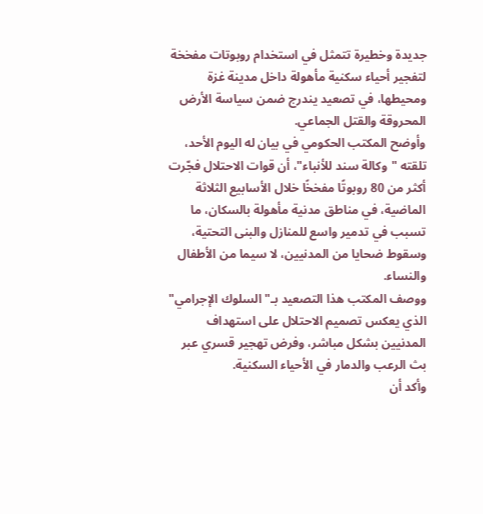جديدة وخطيرة تتمثل في استخدام روبوتات مفخخة لتفجير أحياء سكنية مأهولة داخل مدينة غزة ومحيطها، في تصعيد يندرج ضمن سياسة الأرض المحروقة والقتل الجماعي.
وأوضح المكتب الحكومي في بيان له اليوم الأحد، تلقته "وكالة سند للأنباء"، أن قوات الاحتلال فجّرت أكثر من 80 روبوتًا مفخخًا خلال الأسابيع الثلاثة الماضية، في مناطق مدنية مأهولة بالسكان، ما تسبب في تدمير واسع للمنازل والبنى التحتية، وسقوط ضحايا من المدنيين، لا سيما من الأطفال والنساء.
ووصف المكتب هذا التصعيد بـ"السلوك الإجرامي" الذي يعكس تصميم الاحتلال على استهداف المدنيين بشكل مباشر، وفرض تهجير قسري عبر بث الرعب والدمار في الأحياء السكنية.
وأكد أن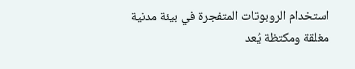استخدام الروبوتات المتفجرة في بيئة مدنية مغلقة ومكتظة يُعد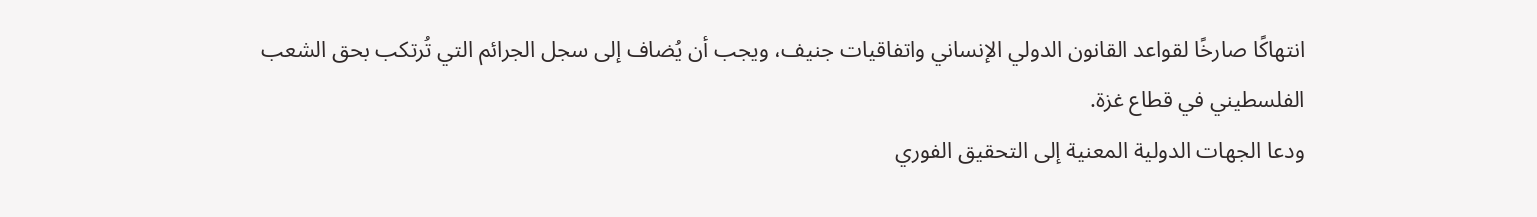انتهاكًا صارخًا لقواعد القانون الدولي الإنساني واتفاقيات جنيف، ويجب أن يُضاف إلى سجل الجرائم التي تُرتكب بحق الشعب الفلسطيني في قطاع غزة.
ودعا الجهات الدولية المعنية إلى التحقيق الفوري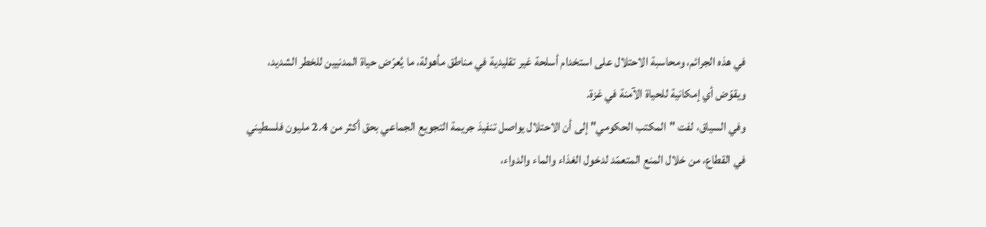في هذه الجرائم، ومحاسبة الاحتلال على استخدام أسلحة غير تقليدية في مناطق مأهولة، ما يُعرّض حياة المدنيين للخطر الشديد، ويقوّض أي إمكانية للحياة الآمنة في غزة.
وفي السياق، لفت "المكتب الحكومي" إلى أن الاحتلال يواصل تنفيذ جريمة التجويع الجماعي بحق أكثر من 2.4 مليون فلسطيني في القطاع، من خلال المنع المتعمّد لدخول الغذاء والماء والدواء،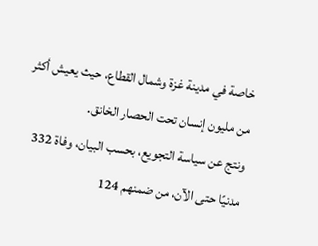خاصة في مدينة غزة وشمال القطاع، حيث يعيش أكثر من مليون إنسان تحت الحصار الخانق.
ونتج عن سياسة التجويع، بحسب البيان، وفاة 332 مدنيًا حتى الآن، من ضمنهم 124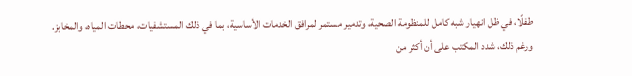طفلًا، في ظل انهيار شبه كامل للمنظومة الصحية، وتدمير مستمر لمرافق الخدمات الأساسية، بما في ذلك المستشفيات، محطات المياه، والمخابز.
ورغم ذلك، شدد المكتب على أن أكثر من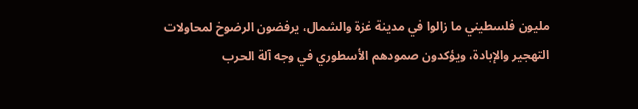مليون فلسطيني ما زالوا في مدينة غزة والشمال، يرفضون الرضوخ لمحاولات التهجير والإبادة، ويؤكدون صمودهم الأسطوري في وجه آلة الحرب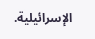الإسرائيلية.